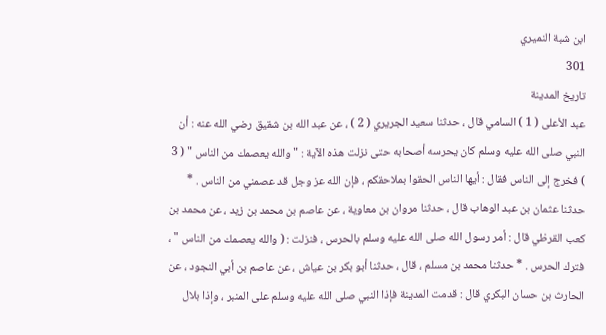ابن شبة النميري
301
تاريخ المدينة
عبد الأعلى ( 1 ) السامي قال ، حدثنا سعيد الجريري ( 2 ) ، عن عبد الله بن شقيق رضي الله عنه : أن النبي صلى الله عليه وسلم كان يحرسه أصحابه حتى نزلت هذه الآية : " والله يعصمك من الناس " ( 3 ) فخرج إلى الناس فقال : أيها الناس الحقوا بملاحقكم ، فإن الله عز وجل قد عصمني من الناس . * حدثنا عثمان بن عبد الوهاب قال ، حدثنا مروان بن معاوية ، عن عاصم بن محمد بن زيد ، عن محمد بن كعب القرظي قال : أمر رسول الله صلى الله عليه وسلم بالحرس ، فنزلت : ( والله يعصمك من الناس " ، فترك الحرس . * حدثنا محمد بن مسلم ، قال ، حدثنا أبو بكر بن عياش ، عن عاصم بن أبي النجود ، عن الحارث بن حسان البكري قال : قدمت المدينة فإذا النبي صلى الله عليه وسلم على المنبر ، وإذا بلال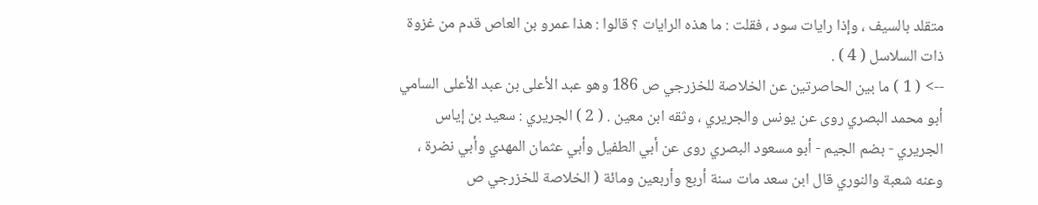متقلد بالسيف ، وإذا رايات سود ، فقلت : ما هذه الرايات ؟ قالوا : هذا عمرو بن العاص قدم من غزوة ذات السلاسل ( 4 ) .
--> ( 1 ) ما بين الحاصرتين عن الخلاصة للخزرجي ص 186 وهو عبد الأعلى بن عبد الأعلى السامي أبو محمد البصري روى عن يونس والجريري ، وثقه ابن معين . ( 2 ) الجريري : سعيد بن إياس الجريري - بضم الجيم - أبو مسعود البصري روى عن أبي الطفيل وأبي عثمان المهدي وأبي نضرة ، وعنه شعبة والنوري قال ابن سعد مات سنة أربع وأربعين ومائة ( الخلاصة للخزرجي ص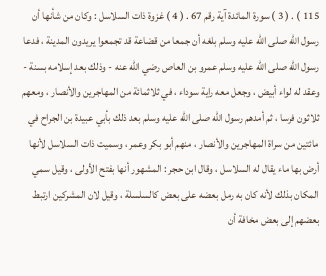115 ) . ( 3 ) سورة المائدة آية رقم 67 . ( 4 ) غزوة ذات السلاسل : وكان من شأنها أن رسول الله صلى الله عليه وسلم بلغه أن جمعا من قضاعة قد تجمعوا يريدون المدينة ، فدعا رسول الله صلى الله عليه وسلم عمرو بن العاص رضي الله عنه - وذلك بعد إسلامه بسنة - وعقد له لواء أبيض ، وجعل معه راية سوداء ، في ثلاثمائة من المهاجرين والأنصار ، ومعهم ثلاثون فرسا ، ثم أمدهم رسول الله صلى الله عليه وسلم بعد ذلك بأبي عبيدة بن الجراح في مائتين من سراة المهاجرين والأنصار ، منهم أبو بكر وعمر ، وسميت ذات السلاسل لأنها أرض بها ماء يقال له السلاسل ، وقال ابن حجر : المشهور أنها بفتح الأولى ، وقيل سمي المكان بذلك لأنه كان به رمل بعضه على بعض كالسلسلة ، وقيل لان المشركين ارتبط بعضهم إلى بعض مخافة أن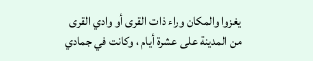يغزوا والمكان وراء ذات القرى أو وادي القرى من المدينة على عشرة أيام ، وكانت في جمادي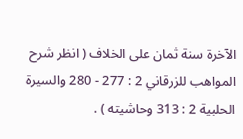الآخرة سنة ثمان على الخلاف ( انظر شرح المواهب للزرقاني 2 : 277 - 280 والسيرة الحلبية 2 : 313 وحاشيته ) .